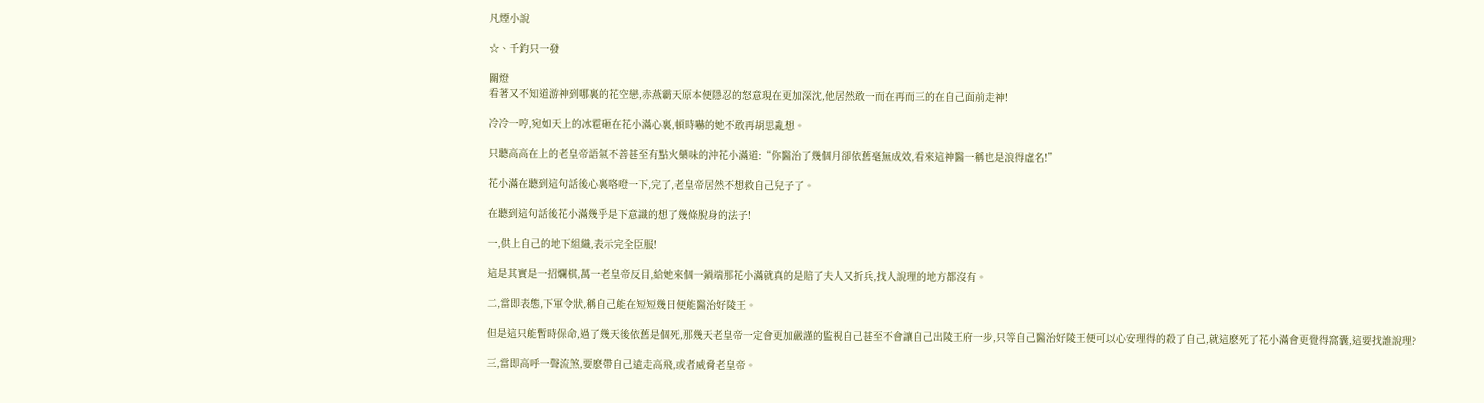凡煙小說

☆、千鈞只一發

關燈
看著又不知道游神到哪裏的花空戀,赤燕霸天原本便隱忍的怒意現在更加深沈,他居然敢一而在再而三的在自己面前走神!

冷冷一哼,宛如天上的冰雹砸在花小滿心裏,頓時嚇的她不敢再胡思亂想。

只聽高高在上的老皇帝語氣不善甚至有點火藥味的沖花小滿道:“你醫治了幾個月卻依舊毫無成效,看來這神醫一稱也是浪得虛名!”

花小滿在聽到這句話後心裏咯噔一下,完了,老皇帝居然不想救自己兒子了。

在聽到這句話後花小滿幾乎是下意識的想了幾條脫身的法子!

一,供上自己的地下組織,表示完全臣服!

這是其實是一招爛棋,萬一老皇帝反目,給她來個一鍋端那花小滿就真的是賠了夫人又折兵,找人說理的地方都沒有。

二,當即表態,下軍令狀,稱自己能在短短幾日便能醫治好陵王。

但是這只能暫時保命,過了幾天後依舊是個死,那幾天老皇帝一定會更加嚴謹的監視自己甚至不會讓自己出陵王府一步,只等自己醫治好陵王便可以心安理得的殺了自己,就這麽死了花小滿會更覺得窩囊,這要找誰說理?

三,當即高呼一聲流煞,要麽帶自己遠走高飛,或者威脅老皇帝。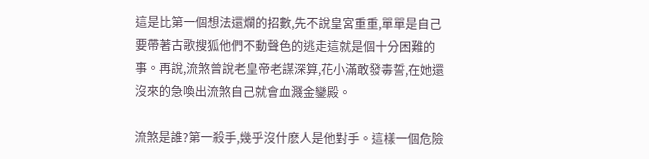這是比第一個想法還爛的招數,先不說皇宮重重,單單是自己要帶著古歌搜狐他們不動聲色的逃走這就是個十分困難的事。再說,流煞曾說老皇帝老謀深算,花小滿敢發毒誓,在她還沒來的急喚出流煞自己就會血濺金鑾殿。

流煞是誰?第一殺手,幾乎沒什麽人是他對手。這樣一個危險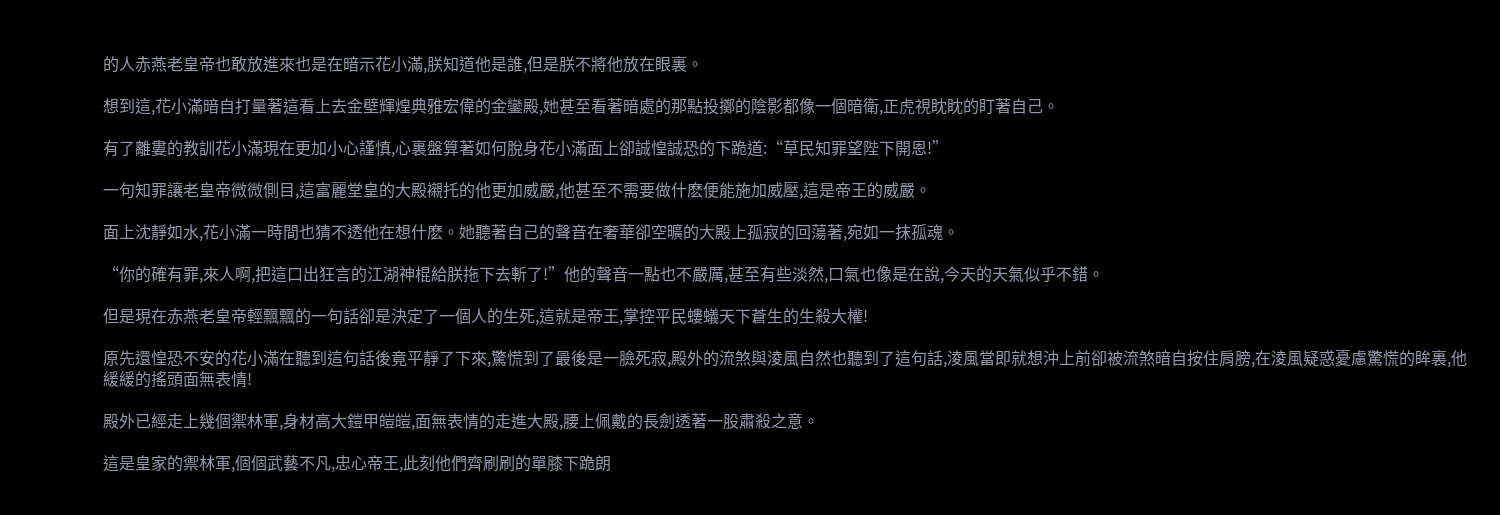的人赤燕老皇帝也敢放進來也是在暗示花小滿,朕知道他是誰,但是朕不將他放在眼裏。

想到這,花小滿暗自打量著這看上去金壁輝煌典雅宏偉的金鑾殿,她甚至看著暗處的那點投擲的陰影都像一個暗衛,正虎視眈眈的盯著自己。

有了離婁的教訓花小滿現在更加小心謹慎,心裏盤算著如何脫身花小滿面上卻誠惶誠恐的下跪道:“草民知罪望陛下開恩!”

一句知罪讓老皇帝微微側目,這富麗堂皇的大殿襯托的他更加威嚴,他甚至不需要做什麽便能施加威壓,這是帝王的威嚴。

面上沈靜如水,花小滿一時間也猜不透他在想什麽。她聽著自己的聲音在奢華卻空曠的大殿上孤寂的回蕩著,宛如一抹孤魂。

“你的確有罪,來人啊,把這口出狂言的江湖神棍給朕拖下去斬了!”他的聲音一點也不嚴厲,甚至有些淡然,口氣也像是在說,今天的天氣似乎不錯。

但是現在赤燕老皇帝輕飄飄的一句話卻是決定了一個人的生死,這就是帝王,掌控平民螻蟻天下蒼生的生殺大權!

原先還惶恐不安的花小滿在聽到這句話後竟平靜了下來,驚慌到了最後是一臉死寂,殿外的流煞與淩風自然也聽到了這句話,淩風當即就想沖上前卻被流煞暗自按住肩膀,在淩風疑惑憂慮驚慌的眸裏,他緩緩的搖頭面無表情!

殿外已經走上幾個禦林軍,身材高大鎧甲皚皚,面無表情的走進大殿,腰上佩戴的長劍透著一股肅殺之意。

這是皇家的禦林軍,個個武藝不凡,忠心帝王,此刻他們齊刷刷的單膝下跪朗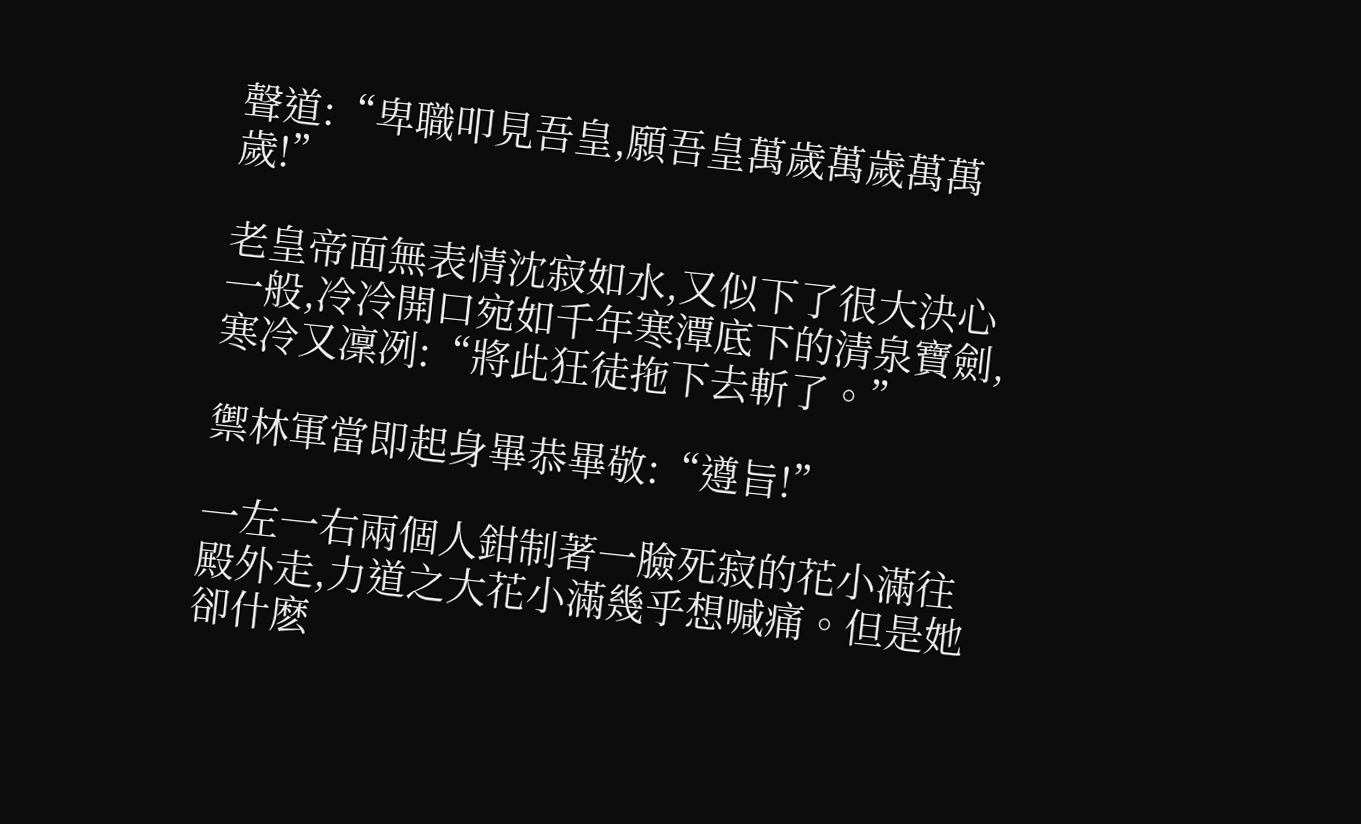聲道:“卑職叩見吾皇,願吾皇萬歲萬歲萬萬歲!”

老皇帝面無表情沈寂如水,又似下了很大決心一般,冷冷開口宛如千年寒潭底下的清泉寶劍,寒冷又凜冽:“將此狂徒拖下去斬了。”

禦林軍當即起身畢恭畢敬:“遵旨!”

一左一右兩個人鉗制著一臉死寂的花小滿往殿外走,力道之大花小滿幾乎想喊痛。但是她卻什麽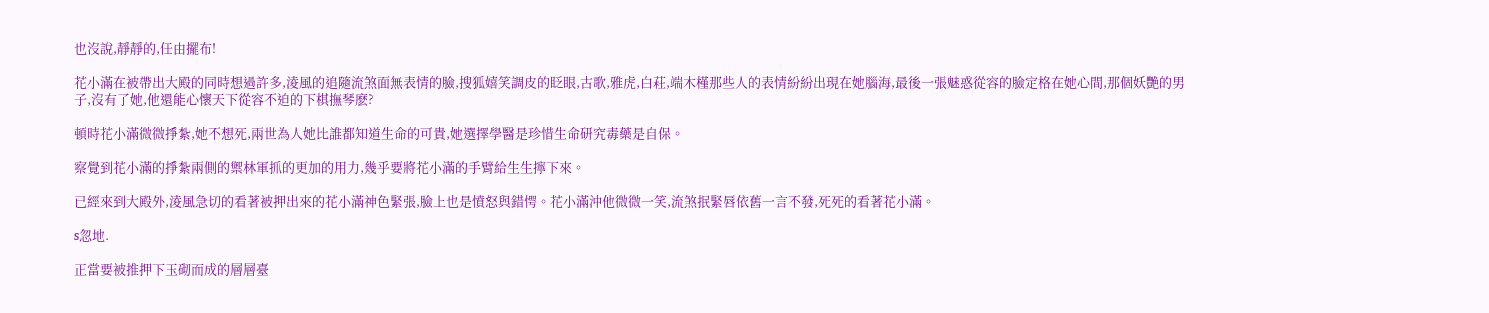也沒說,靜靜的,任由擺布!

花小滿在被帶出大殿的同時想過許多,淩風的追隨流煞面無表情的臉,搜狐嬉笑調皮的眨眼,古歌,雅虎,白荰,端木槿那些人的表情紛紛出現在她腦海,最後一張魅惑從容的臉定格在她心間,那個妖艷的男子,沒有了她,他還能心懷天下從容不迫的下棋撫琴麽?

頓時花小滿微微掙紮,她不想死,兩世為人她比誰都知道生命的可貴,她選擇學醫是珍惜生命研究毒藥是自保。

察覺到花小滿的掙紮兩側的禦林軍抓的更加的用力,幾乎要將花小滿的手臂給生生擰下來。

已經來到大殿外,淩風急切的看著被押出來的花小滿神色緊張,臉上也是憤怒與錯愕。花小滿沖他微微一笑,流煞抿緊唇依舊一言不發,死死的看著花小滿。

s忽地.

正當要被推押下玉砌而成的層層臺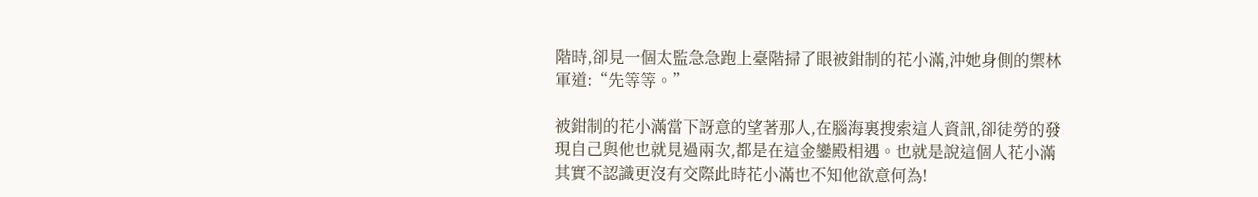階時,卻見一個太監急急跑上臺階掃了眼被鉗制的花小滿,沖她身側的禦林軍道:“先等等。”

被鉗制的花小滿當下訝意的望著那人,在腦海裏搜索這人資訊,卻徒勞的發現自己與他也就見過兩次,都是在這金鑾殿相遇。也就是說這個人花小滿其實不認識更沒有交際此時花小滿也不知他欲意何為!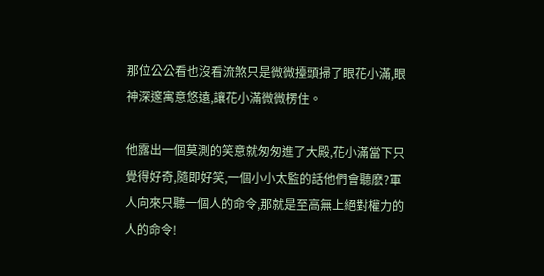那位公公看也沒看流煞只是微微擡頭掃了眼花小滿,眼神深邃寓意悠遠,讓花小滿微微楞住。

他露出一個莫測的笑意就匆匆進了大殿,花小滿當下只覺得好奇,隨即好笑,一個小小太監的話他們會聽麽?軍人向來只聽一個人的命令,那就是至高無上絕對權力的人的命令!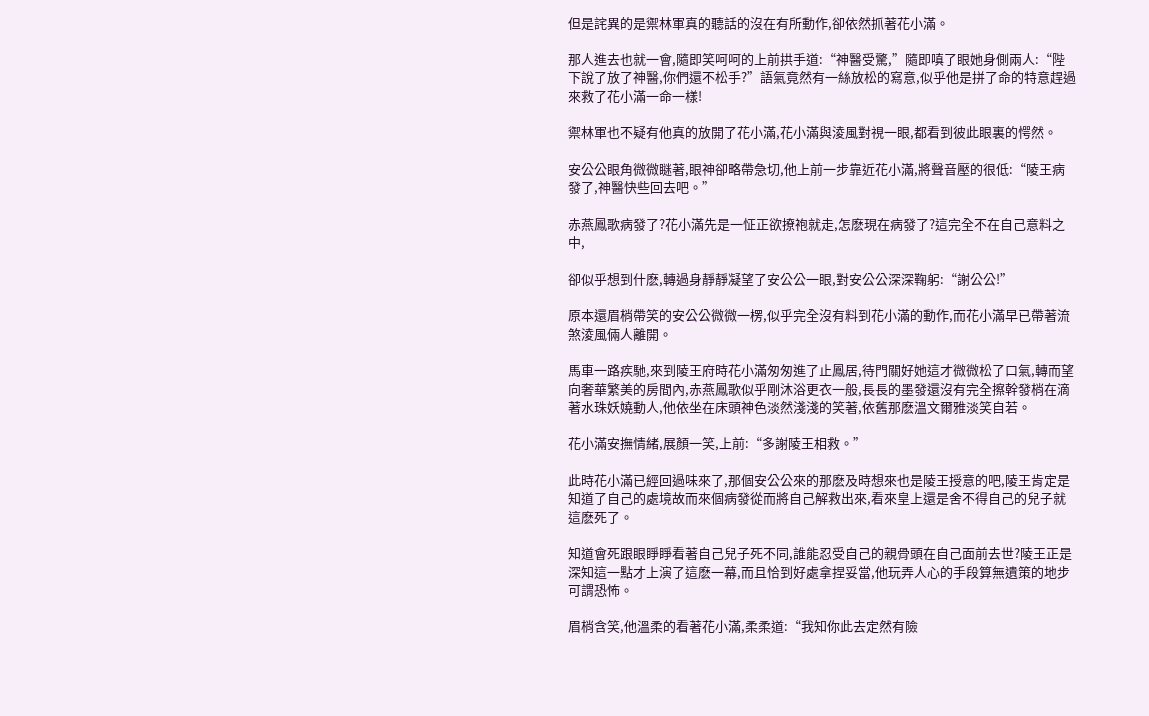但是詫異的是禦林軍真的聽話的沒在有所動作,卻依然抓著花小滿。

那人進去也就一會,隨即笑呵呵的上前拱手道:“神醫受驚,”隨即嗔了眼她身側兩人:“陛下說了放了神醫,你們還不松手?”語氣竟然有一絲放松的寫意,似乎他是拼了命的特意趕過來救了花小滿一命一樣!

禦林軍也不疑有他真的放開了花小滿,花小滿與淩風對視一眼,都看到彼此眼裏的愕然。

安公公眼角微微瞇著,眼神卻略帶急切,他上前一步靠近花小滿,將聲音壓的很低:“陵王病發了,神醫快些回去吧。”

赤燕鳳歌病發了?花小滿先是一怔正欲撩袍就走,怎麽現在病發了?這完全不在自己意料之中,

卻似乎想到什麽,轉過身靜靜凝望了安公公一眼,對安公公深深鞠躬:“謝公公!”

原本還眉梢帶笑的安公公微微一楞,似乎完全沒有料到花小滿的動作,而花小滿早已帶著流煞淩風倆人離開。

馬車一路疾馳,來到陵王府時花小滿匆匆進了止鳳居,待門關好她這才微微松了口氣,轉而望向奢華繁美的房間內,赤燕鳳歌似乎剛沐浴更衣一般,長長的墨發還沒有完全擦幹發梢在滴著水珠妖嬈動人,他依坐在床頭神色淡然淺淺的笑著,依舊那麽溫文爾雅淡笑自若。

花小滿安撫情緒,展顏一笑,上前:“多謝陵王相救。”

此時花小滿已經回過味來了,那個安公公來的那麽及時想來也是陵王授意的吧,陵王肯定是知道了自己的處境故而來個病發從而將自己解救出來,看來皇上還是舍不得自己的兒子就這麽死了。

知道會死跟眼睜睜看著自己兒子死不同,誰能忍受自己的親骨頭在自己面前去世?陵王正是深知這一點才上演了這麽一幕,而且恰到好處拿捏妥當,他玩弄人心的手段算無遺策的地步可謂恐怖。

眉梢含笑,他溫柔的看著花小滿,柔柔道:“我知你此去定然有險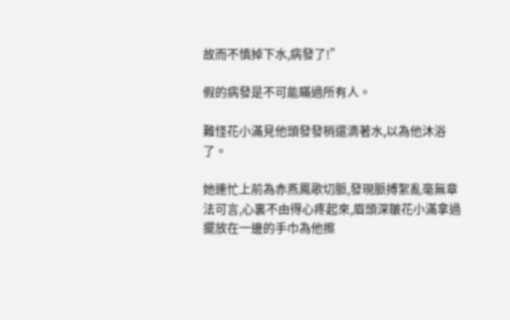故而不慎掉下水,病發了!”

假的病發是不可能瞞過所有人。

難怪花小滿見他頭發發梢還滴著水,以為他沐浴了。

她連忙上前為赤燕鳳歌切脈,發現脈搏絮亂毫無章法可言,心裏不由得心疼起來,眉頭深皺花小滿拿過擺放在一邊的手巾為他擦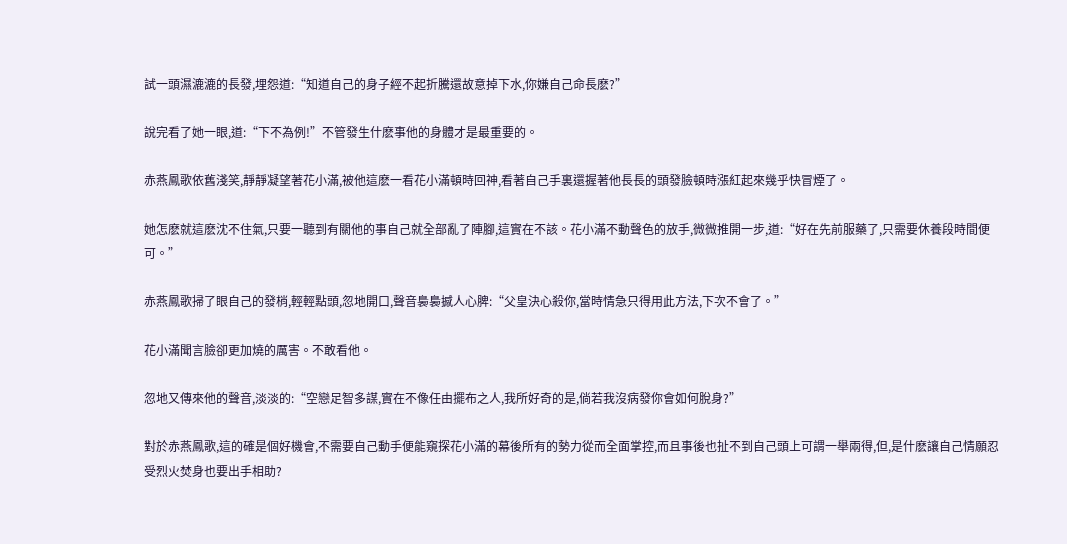試一頭濕漉漉的長發,埋怨道:“知道自己的身子經不起折騰還故意掉下水,你嫌自己命長麽?”

說完看了她一眼,道:“下不為例!”不管發生什麽事他的身體才是最重要的。

赤燕鳳歌依舊淺笑,靜靜凝望著花小滿,被他這麽一看花小滿頓時回神,看著自己手裏還握著他長長的頭發臉頓時漲紅起來幾乎快冒煙了。

她怎麽就這麽沈不住氣,只要一聽到有關他的事自己就全部亂了陣腳,這實在不該。花小滿不動聲色的放手,微微推開一步,道:“好在先前服藥了,只需要休養段時間便可。”

赤燕鳳歌掃了眼自己的發梢,輕輕點頭,忽地開口,聲音裊裊撼人心脾:“父皇決心殺你,當時情急只得用此方法,下次不會了。”

花小滿聞言臉卻更加燒的厲害。不敢看他。

忽地又傳來他的聲音,淡淡的:“空戀足智多謀,實在不像任由擺布之人,我所好奇的是,倘若我沒病發你會如何脫身?”

對於赤燕鳳歌,這的確是個好機會,不需要自己動手便能窺探花小滿的幕後所有的勢力從而全面掌控,而且事後也扯不到自己頭上可謂一舉兩得,但,是什麽讓自己情願忍受烈火焚身也要出手相助?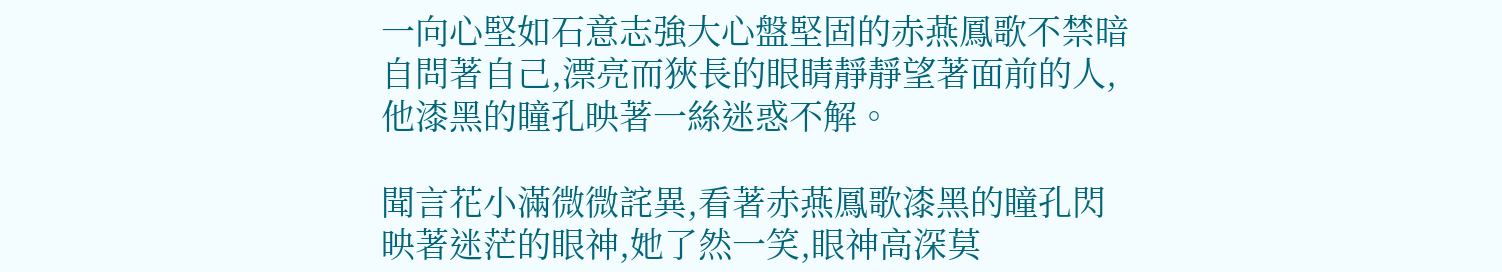一向心堅如石意志強大心盤堅固的赤燕鳳歌不禁暗自問著自己,漂亮而狹長的眼睛靜靜望著面前的人,他漆黑的瞳孔映著一絲迷惑不解。

聞言花小滿微微詫異,看著赤燕鳳歌漆黑的瞳孔閃映著迷茫的眼神,她了然一笑,眼神高深莫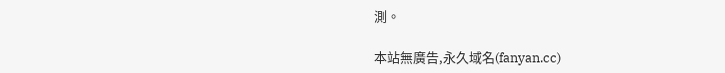測。

本站無廣告,永久域名(fanyan.cc)